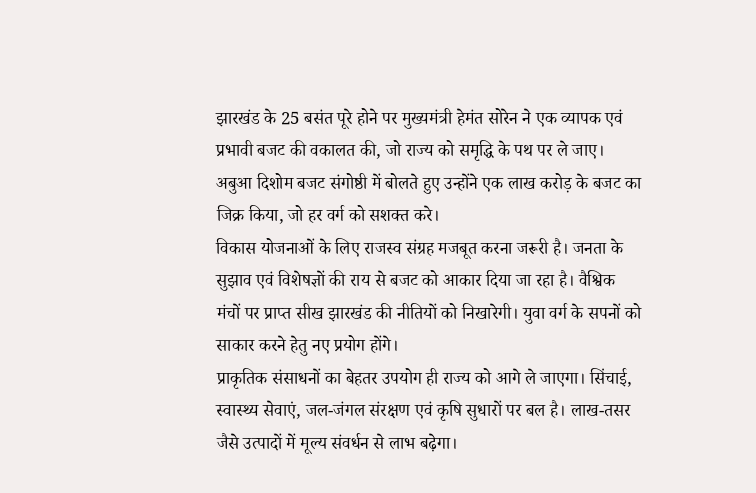झारखंड के 25 बसंत पूरे होने पर मुख्यमंत्री हेमंत सोरेन ने एक व्यापक एवं प्रभावी बजट की वकालत की, जो राज्य को समृद्धि के पथ पर ले जाए। अबुआ दिशोम बजट संगोष्ठी में बोलते हुए उन्होंने एक लाख करोड़ के बजट का जिक्र किया, जो हर वर्ग को सशक्त करे।
विकास योजनाओं के लिए राजस्व संग्रह मजबूत करना जरूरी है। जनता के सुझाव एवं विशेषज्ञों की राय से बजट को आकार दिया जा रहा है। वैश्विक मंचों पर प्राप्त सीख झारखंड की नीतियों को निखारेगी। युवा वर्ग के सपनों को साकार करने हेतु नए प्रयोग होंगे।
प्राकृतिक संसाधनों का बेहतर उपयोग ही राज्य को आगे ले जाएगा। सिंचाई, स्वास्थ्य सेवाएं, जल-जंगल संरक्षण एवं कृषि सुधारों पर बल है। लाख-तसर जैसे उत्पादों में मूल्य संवर्धन से लाभ बढ़ेगा।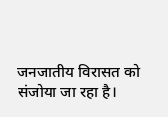जनजातीय विरासत को संजोया जा रहा है।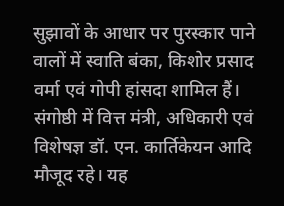सुझावों के आधार पर पुरस्कार पाने वालों में स्वाति बंका, किशोर प्रसाद वर्मा एवं गोपी हांसदा शामिल हैं। संगोष्ठी में वित्त मंत्री, अधिकारी एवं विशेषज्ञ डॉ. एन. कार्तिकेयन आदि मौजूद रहे। यह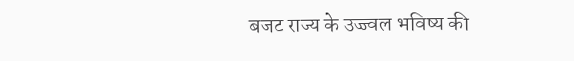बजट राज्य के उज्ज्वल भविष्य की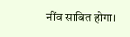नींव साबित होगा।